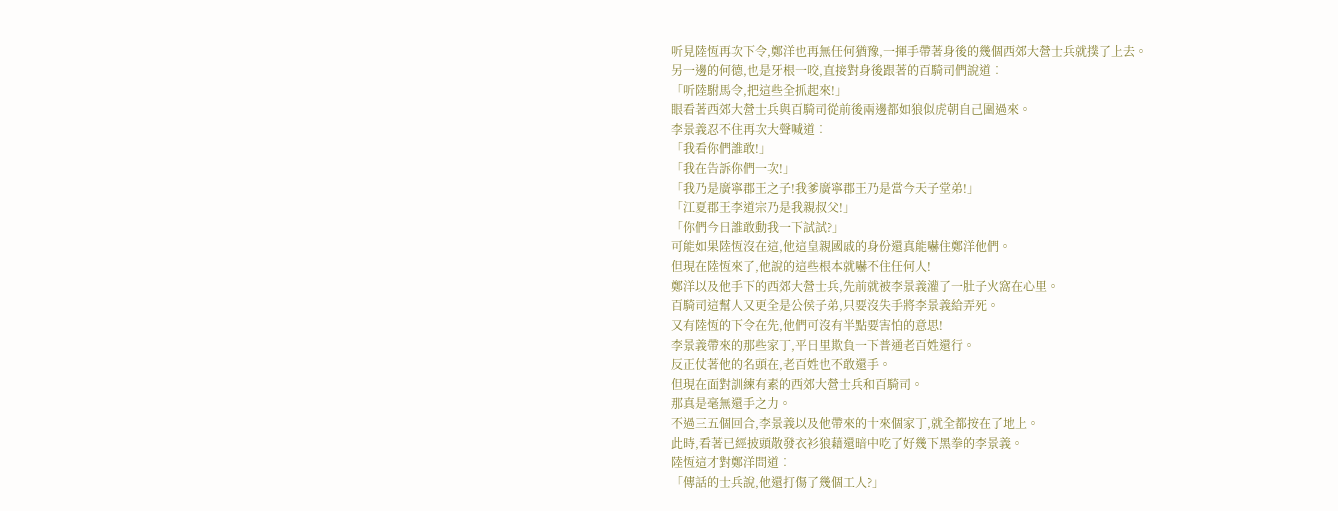听見陸恆再次下令,鄭洋也再無任何猶豫,一揮手帶著身後的幾個西郊大營士兵就撲了上去。
另一邊的何德,也是牙根一咬,直接對身後跟著的百騎司們說道︰
「听陸駙馬令,把這些全抓起來!」
眼看著西郊大營士兵與百騎司從前後兩邊都如狼似虎朝自己圍過來。
李景義忍不住再次大聲喊道︰
「我看你們誰敢!」
「我在告訴你們一次!」
「我乃是廣寧郡王之子!我爹廣寧郡王乃是當今天子堂弟!」
「江夏郡王李道宗乃是我親叔父!」
「你們今日誰敢動我一下試試?」
可能如果陸恆沒在這,他這皇親國戚的身份還真能嚇住鄭洋他們。
但現在陸恆來了,他說的這些根本就嚇不住任何人!
鄭洋以及他手下的西郊大營士兵,先前就被李景義灌了一肚子火窩在心里。
百騎司這幫人又更全是公侯子弟,只要沒失手將李景義給弄死。
又有陸恆的下令在先,他們可沒有半點要害怕的意思!
李景義帶來的那些家丁,平日里欺負一下普通老百姓還行。
反正仗著他的名頭在,老百姓也不敢還手。
但現在面對訓練有素的西郊大營士兵和百騎司。
那真是毫無還手之力。
不過三五個回合,李景義以及他帶來的十來個家丁,就全都按在了地上。
此時,看著已經披頭散發衣衫狼藉還暗中吃了好幾下黑拳的李景義。
陸恆這才對鄭洋問道︰
「傳話的士兵說,他還打傷了幾個工人?」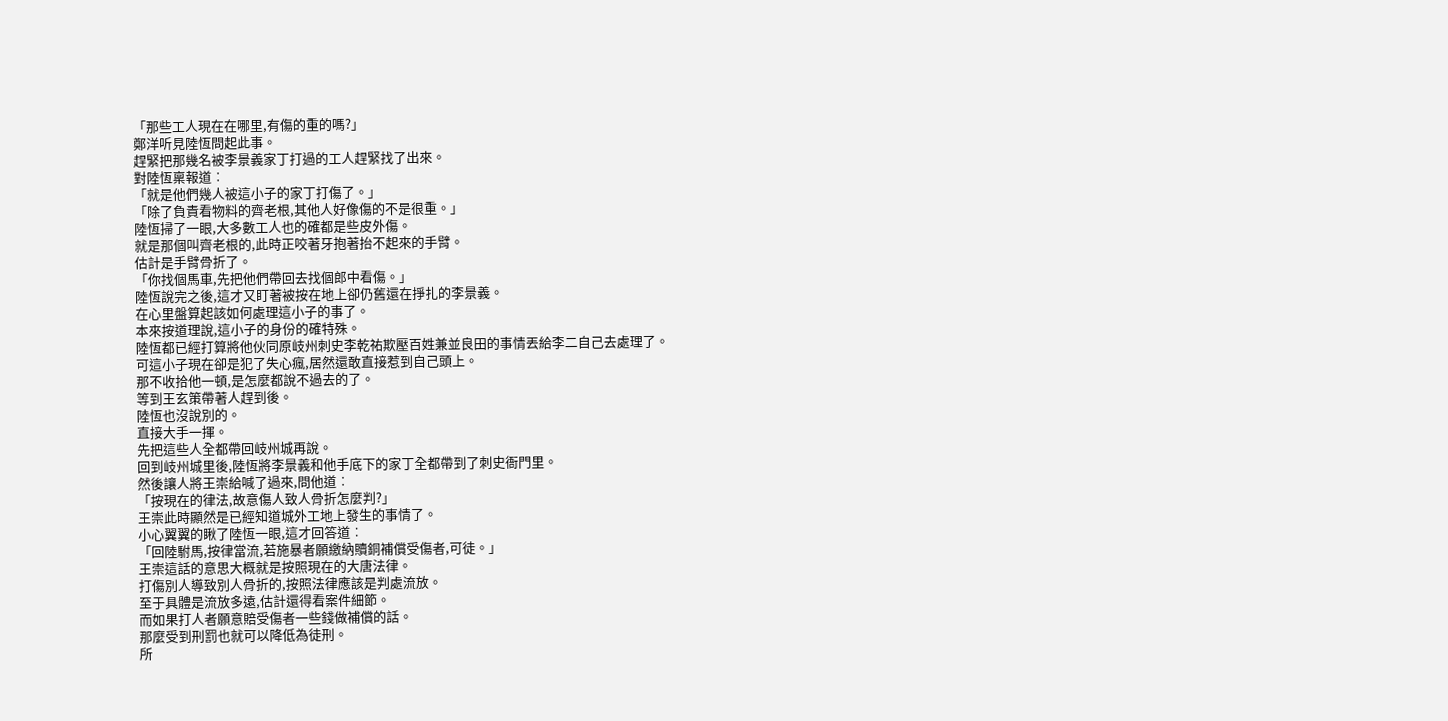「那些工人現在在哪里,有傷的重的嗎?」
鄭洋听見陸恆問起此事。
趕緊把那幾名被李景義家丁打過的工人趕緊找了出來。
對陸恆稟報道︰
「就是他們幾人被這小子的家丁打傷了。」
「除了負責看物料的齊老根,其他人好像傷的不是很重。」
陸恆掃了一眼,大多數工人也的確都是些皮外傷。
就是那個叫齊老根的,此時正咬著牙抱著抬不起來的手臂。
估計是手臂骨折了。
「你找個馬車,先把他們帶回去找個郎中看傷。」
陸恆說完之後,這才又盯著被按在地上卻仍舊還在掙扎的李景義。
在心里盤算起該如何處理這小子的事了。
本來按道理說,這小子的身份的確特殊。
陸恆都已經打算將他伙同原岐州刺史李乾祐欺壓百姓兼並良田的事情丟給李二自己去處理了。
可這小子現在卻是犯了失心瘋,居然還敢直接惹到自己頭上。
那不收拾他一頓,是怎麼都說不過去的了。
等到王玄策帶著人趕到後。
陸恆也沒說別的。
直接大手一揮。
先把這些人全都帶回岐州城再說。
回到岐州城里後,陸恆將李景義和他手底下的家丁全都帶到了刺史衙門里。
然後讓人將王崇給喊了過來,問他道︰
「按現在的律法,故意傷人致人骨折怎麼判?」
王崇此時顯然是已經知道城外工地上發生的事情了。
小心翼翼的瞅了陸恆一眼,這才回答道︰
「回陸駙馬,按律當流,若施暴者願繳納贖銅補償受傷者,可徒。」
王崇這話的意思大概就是按照現在的大唐法律。
打傷別人導致別人骨折的,按照法律應該是判處流放。
至于具體是流放多遠,估計還得看案件細節。
而如果打人者願意賠受傷者一些錢做補償的話。
那麼受到刑罰也就可以降低為徒刑。
所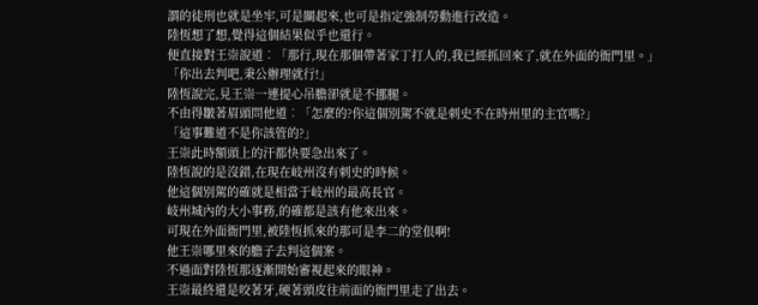謂的徒刑也就是坐牢,可是關起來,也可是指定強制勞動進行改造。
陸恆想了想,覺得這個結果似乎也還行。
便直接對王崇說道︰「那行,現在那個帶著家丁打人的,我已經抓回來了,就在外面的衙門里。」
「你出去判吧,秉公辦理就行!」
陸恆說完,見王崇一連提心吊膽卻就是不挪腿。
不由得皺著眉頭問他道︰「怎麼的?你這個別駕不就是刺史不在時州里的主官嗎?」
「這事難道不是你該管的?」
王崇此時額頭上的汗都快要急出來了。
陸恆說的是沒錯,在現在岐州沒有刺史的時候。
他這個別駕的確就是相當于岐州的最高長官。
岐州城內的大小事務,的確都是該有他來出來。
可現在外面衙門里,被陸恆抓來的那可是李二的堂佷啊!
他王崇哪里來的膽子去判這個案。
不過面對陸恆那逐漸開始審視起來的眼神。
王崇最終還是咬著牙,硬著頭皮往前面的衙門里走了出去。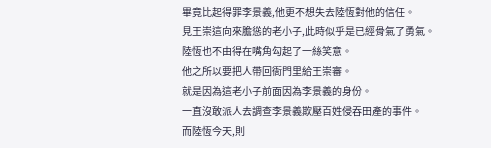畢竟比起得罪李景義,他更不想失去陸恆對他的信任。
見王崇這向來膽慫的老小子,此時似乎是已經骨氣了勇氣。
陸恆也不由得在嘴角勾起了一絲笑意。
他之所以要把人帶回衙門里給王崇審。
就是因為這老小子前面因為李景義的身份。
一直沒敢派人去調查李景義欺壓百姓侵吞田產的事件。
而陸恆今天,則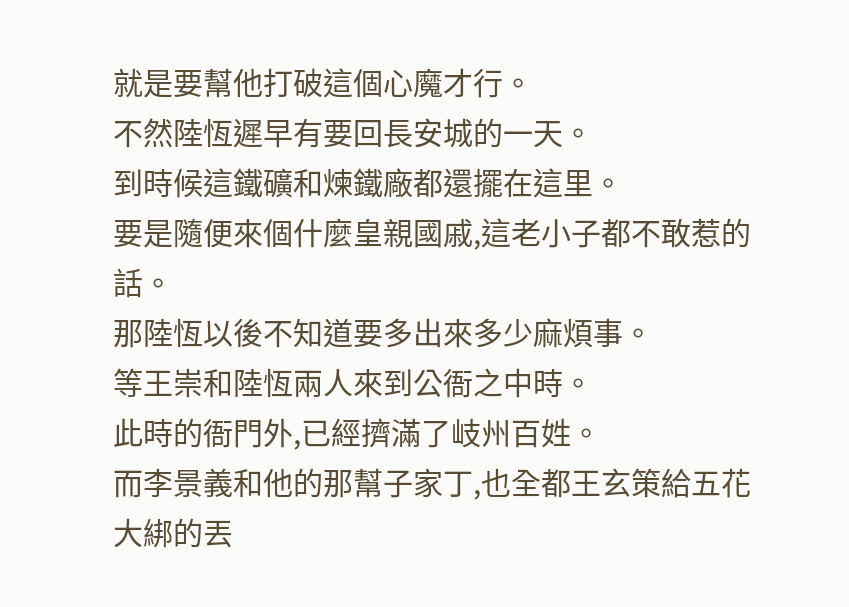就是要幫他打破這個心魔才行。
不然陸恆遲早有要回長安城的一天。
到時候這鐵礦和煉鐵廠都還擺在這里。
要是隨便來個什麼皇親國戚,這老小子都不敢惹的話。
那陸恆以後不知道要多出來多少麻煩事。
等王崇和陸恆兩人來到公衙之中時。
此時的衙門外,已經擠滿了岐州百姓。
而李景義和他的那幫子家丁,也全都王玄策給五花大綁的丟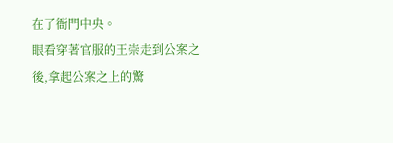在了衙門中央。
眼看穿著官服的王崇走到公案之後,拿起公案之上的驚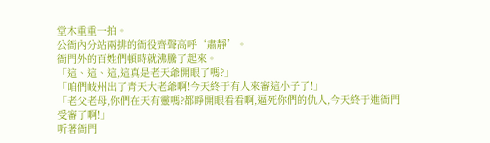堂木重重一拍。
公衙內分站兩排的衙役齊聲高呼‘肅靜’。
衙門外的百姓們頓時就沸騰了起來。
「這、這、這,這真是老天爺開眼了嗎?」
「咱們岐州出了青天大老爺啊!今天終于有人來審這小子了!」
「老父老母,你們在天有靈嗎?都睜開眼看看啊,逼死你們的仇人,今天終于進衙門受審了啊!」
听著衙門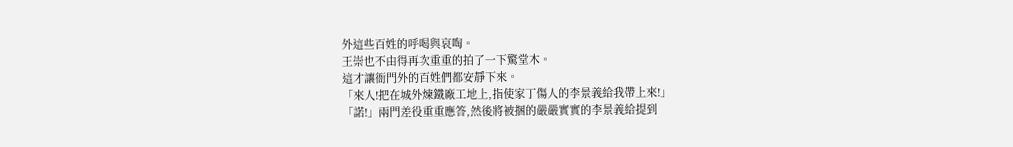外這些百姓的呼喝與哀啕。
王崇也不由得再次重重的拍了一下驚堂木。
這才讓衙門外的百姓們都安靜下來。
「來人!把在城外煉鐵廠工地上,指使家丁傷人的李景義給我帶上來!」
「諾!」兩門差役重重應答,然後將被捆的嚴嚴實實的李景義給提到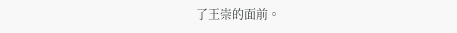了王崇的面前。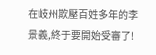在岐州欺壓百姓多年的李景義,終于要開始受審了!